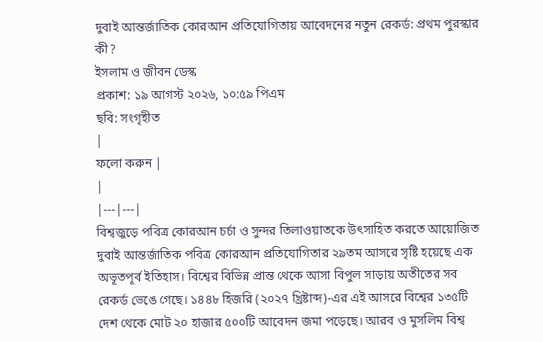দুবাই আন্তর্জাতিক কোরআন প্রতিযোগিতায় আবেদনের নতুন রেকর্ড: প্রথম পুরস্কার কী?
ইসলাম ও জীবন ডেস্ক
প্রকাশ: ১৯ আগস্ট ২০২৬, ১০:৫৯ পিএম
ছবি: সংগৃহীত
|
ফলো করুন |
|
|---|---|
বিশ্বজুড়ে পবিত্র কোরআন চর্চা ও সুন্দর তিলাওয়াতকে উৎসাহিত করতে আয়োজিত দুবাই আন্তর্জাতিক পবিত্র কোরআন প্রতিযোগিতার ২৯তম আসরে সৃষ্টি হয়েছে এক অভূতপূর্ব ইতিহাস। বিশ্বের বিভিন্ন প্রান্ত থেকে আসা বিপুল সাড়ায় অতীতের সব রেকর্ড ভেঙে গেছে। ১৪৪৮ হিজরি (২০২৭ খ্রিষ্টাব্দ)-এর এই আসরে বিশ্বের ১৩৫টি দেশ থেকে মোট ২০ হাজার ৫০০টি আবেদন জমা পড়েছে। আরব ও মুসলিম বিশ্ব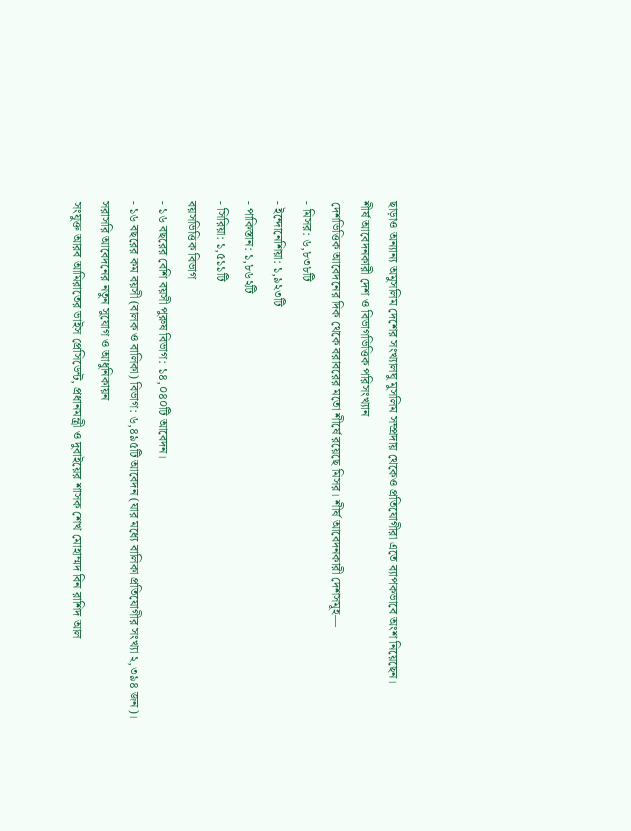ছাড়াও অন্যান্য অমুসলিম দেশের সংখ্যালঘু মুসলিম সম্প্রদায় থেকেও প্রতিযোগীরা এতে ব্যাপকভাবে অংশ নিয়েছেন।
শীর্ষ আবেদনকারী দেশ ও বিভাগভিত্তিক পরিসংখ্যান
দেশভিত্তিক আবেদনের দিক থেকে বরাবরের মতো শীর্ষে রয়েছে মিসর। শীর্ষ আবেদনকারী দেশসমূহ—
- মিসর: ৬,৮৩৮টি
- ইন্দোনেশিয়া: ১,৯২৩টি
- পাকিস্তান: ১,৮৬২টি
- সিরিয়া: ১,৫১১টি
বয়সভিত্তিক বিভাগ
- ১৬ বছরের বেশি বয়সী পুরুষ বিভাগ: ১৪,০৪০টি আবেদন।
- ১৬ বছরের কম বয়সী (বালক ও বালিকা) বিভাগ: ৬,৪৯৫টি আবেদন (যার মধ্যে বালিকা প্রতিযোগীর সংখ্যা ২,৩৯৪ জন)।
সরাসরি আবেদনের নতুন সুযোগ ও আধুনিকায়ন
সংযুক্ত আরব আমিরাতের ভাইস প্রেসিডেন্ট, প্রধানমন্ত্রী ও দুবাইয়ের শাসক শেখ মোহাম্মদ বিন রাশিদ আল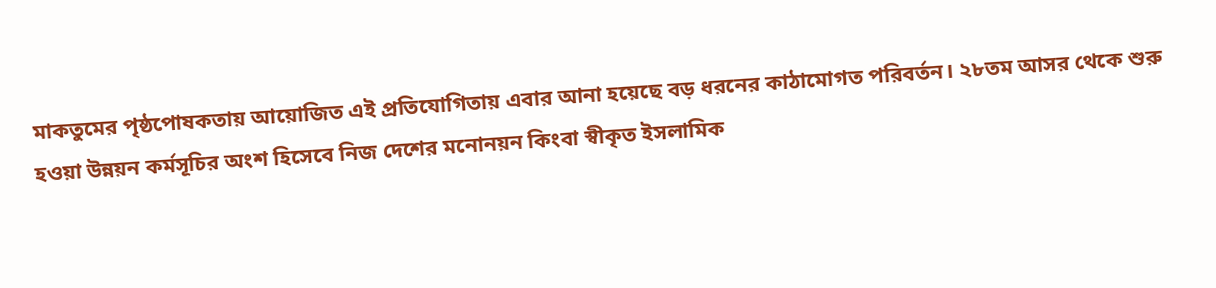মাকতুমের পৃষ্ঠপোষকতায় আয়োজিত এই প্রতিযোগিতায় এবার আনা হয়েছে বড় ধরনের কাঠামোগত পরিবর্তন। ২৮তম আসর থেকে শুরু হওয়া উন্নয়ন কর্মসূচির অংশ হিসেবে নিজ দেশের মনোনয়ন কিংবা স্বীকৃত ইসলামিক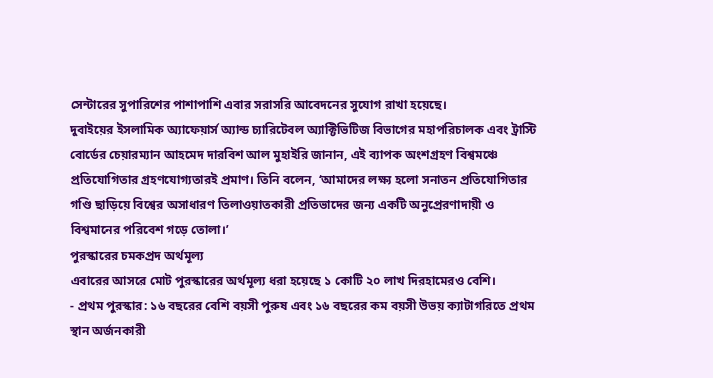সেন্টারের সুপারিশের পাশাপাশি এবার সরাসরি আবেদনের সুযোগ রাখা হয়েছে।
দুবাইয়ের ইসলামিক অ্যাফেয়ার্স অ্যান্ড চ্যারিটেবল অ্যাক্টিভিটিজ বিভাগের মহাপরিচালক এবং ট্রাস্টি বোর্ডের চেয়ারম্যান আহমেদ দারবিশ আল মুহাইরি জানান, এই ব্যাপক অংশগ্রহণ বিশ্বমঞ্চে প্রতিযোগিতার গ্রহণযোগ্যতারই প্রমাণ। তিনি বলেন, ‘আমাদের লক্ষ্য হলো সনাতন প্রতিযোগিতার গণ্ডি ছাড়িয়ে বিশ্বের অসাধারণ তিলাওয়াতকারী প্রতিভাদের জন্য একটি অনুপ্রেরণাদায়ী ও বিশ্বমানের পরিবেশ গড়ে তোলা।’
পুরস্কারের চমকপ্রদ অর্থমূল্য
এবারের আসরে মোট পুরস্কারের অর্থমূল্য ধরা হয়েছে ১ কোটি ২০ লাখ দিরহামেরও বেশি।
- প্রথম পুরস্কার: ১৬ বছরের বেশি বয়সী পুরুষ এবং ১৬ বছরের কম বয়সী উভয় ক্যাটাগরিতে প্রথম স্থান অর্জনকারী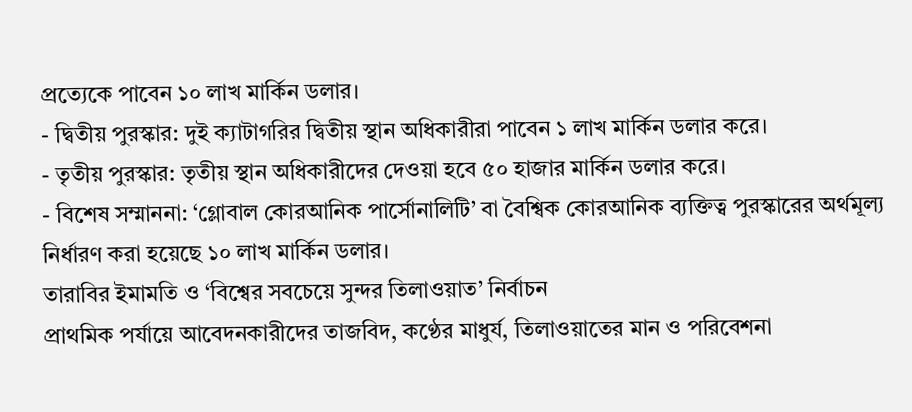প্রত্যেকে পাবেন ১০ লাখ মার্কিন ডলার।
- দ্বিতীয় পুরস্কার: দুই ক্যাটাগরির দ্বিতীয় স্থান অধিকারীরা পাবেন ১ লাখ মার্কিন ডলার করে।
- তৃতীয় পুরস্কার: তৃতীয় স্থান অধিকারীদের দেওয়া হবে ৫০ হাজার মার্কিন ডলার করে।
- বিশেষ সম্মাননা: ‘গ্লোবাল কোরআনিক পার্সোনালিটি’ বা বৈশ্বিক কোরআনিক ব্যক্তিত্ব পুরস্কারের অর্থমূল্য নির্ধারণ করা হয়েছে ১০ লাখ মার্কিন ডলার।
তারাবির ইমামতি ও ‘বিশ্বের সবচেয়ে সুন্দর তিলাওয়াত’ নির্বাচন
প্রাথমিক পর্যায়ে আবেদনকারীদের তাজবিদ, কণ্ঠের মাধুর্য, তিলাওয়াতের মান ও পরিবেশনা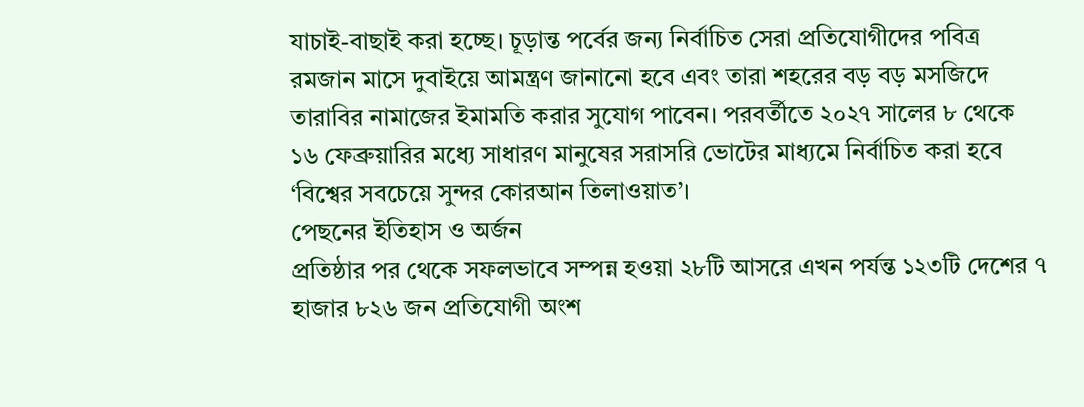যাচাই-বাছাই করা হচ্ছে। চূড়ান্ত পর্বের জন্য নির্বাচিত সেরা প্রতিযোগীদের পবিত্র রমজান মাসে দুবাইয়ে আমন্ত্রণ জানানো হবে এবং তারা শহরের বড় বড় মসজিদে তারাবির নামাজের ইমামতি করার সুযোগ পাবেন। পরবর্তীতে ২০২৭ সালের ৮ থেকে ১৬ ফেব্রুয়ারির মধ্যে সাধারণ মানুষের সরাসরি ভোটের মাধ্যমে নির্বাচিত করা হবে ‘বিশ্বের সবচেয়ে সুন্দর কোরআন তিলাওয়াত’।
পেছনের ইতিহাস ও অর্জন
প্রতিষ্ঠার পর থেকে সফলভাবে সম্পন্ন হওয়া ২৮টি আসরে এখন পর্যন্ত ১২৩টি দেশের ৭ হাজার ৮২৬ জন প্রতিযোগী অংশ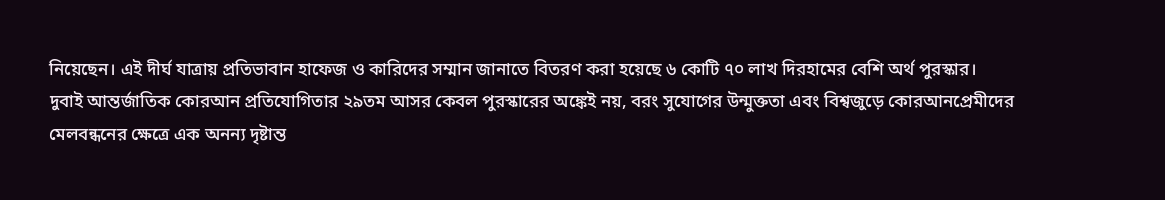নিয়েছেন। এই দীর্ঘ যাত্রায় প্রতিভাবান হাফেজ ও কারিদের সম্মান জানাতে বিতরণ করা হয়েছে ৬ কোটি ৭০ লাখ দিরহামের বেশি অর্থ পুরস্কার।
দুবাই আন্তর্জাতিক কোরআন প্রতিযোগিতার ২৯তম আসর কেবল পুরস্কারের অঙ্কেই নয়, বরং সুযোগের উন্মুক্ততা এবং বিশ্বজুড়ে কোরআনপ্রেমীদের মেলবন্ধনের ক্ষেত্রে এক অনন্য দৃষ্টান্ত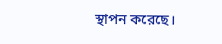স্থাপন করেছে।